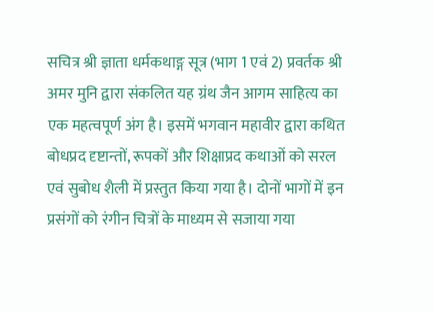सचित्र श्री ज्ञाता धर्मकथाङ्ग सूत्र (भाग 1 एवं 2) प्रवर्तक श्री अमर मुनि द्वारा संकलित यह ग्रंथ जैन आगम साहित्य का एक महत्वपूर्ण अंग है। इसमें भगवान महावीर द्वारा कथित बोधप्रद दृष्टान्तों, रूपकों और शिक्षाप्रद कथाओं को सरल एवं सुबोध शैली में प्रस्तुत किया गया है। दोनों भागों में इन प्रसंगों को रंगीन चित्रों के माध्यम से सजाया गया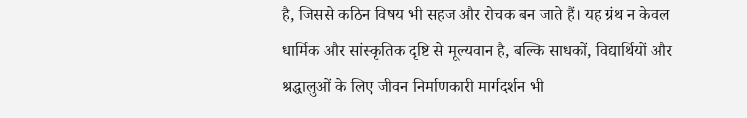है, जिससे कठिन विषय भी सहज और रोचक बन जाते हैं। यह ग्रंथ न केवल धार्मिक और सांस्कृतिक दृष्टि से मूल्यवान है, बल्कि साधकों, विद्यार्थियों और श्रद्धालुओं के लिए जीवन निर्माणकारी मार्गदर्शन भी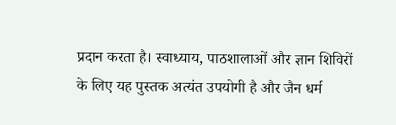प्रदान करता है। स्वाध्याय, पाठशालाओं और ज्ञान शिविरों के लिए यह पुस्तक अत्यंत उपयोगी है और जैन धर्म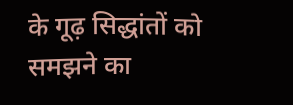के गूढ़ सिद्धांतों को समझने का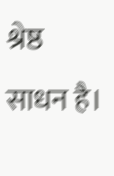श्रेष्ठ साधन है।